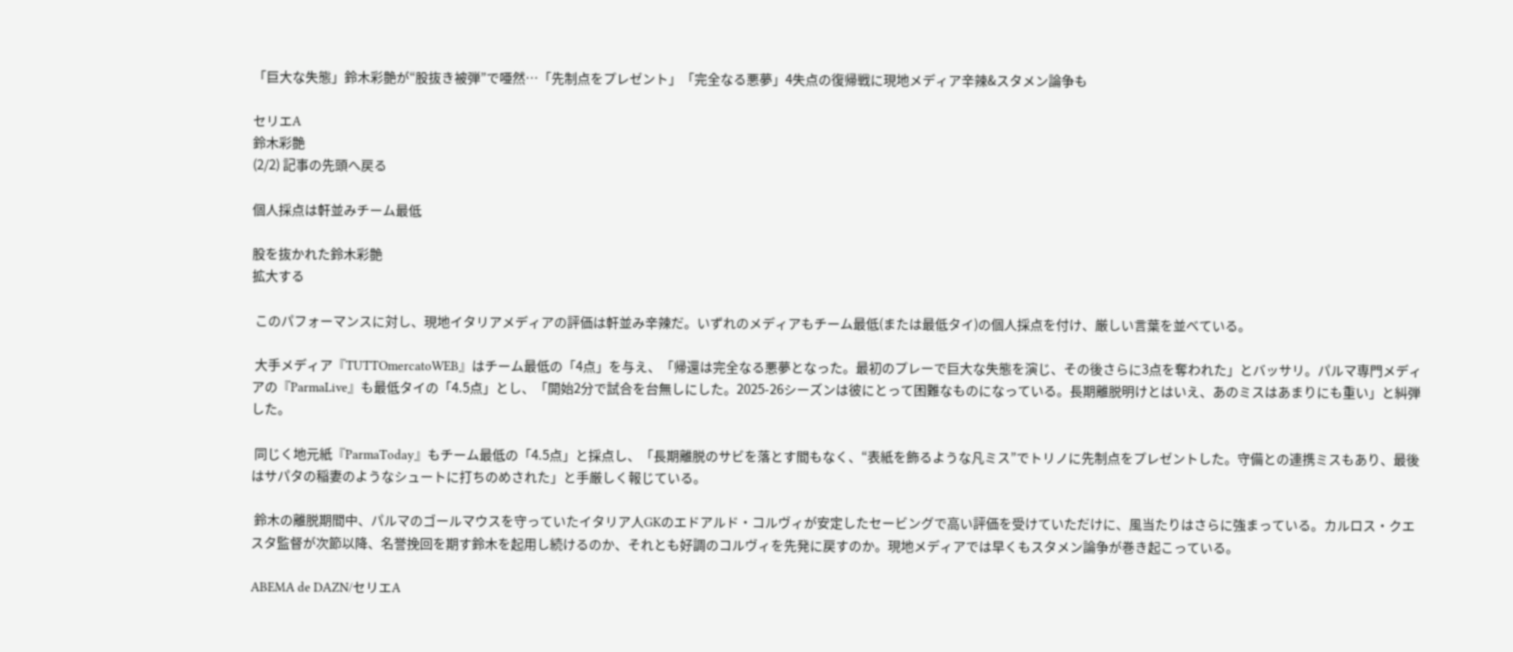「巨大な失態」鈴木彩艶が“股抜き被弾”で唖然…「先制点をプレゼント」「完全なる悪夢」4失点の復帰戦に現地メディア辛辣&スタメン論争も

セリエA
鈴木彩艶
(2/2) 記事の先頭へ戻る

個人採点は軒並みチーム最低

股を抜かれた鈴木彩艶
拡大する

 このパフォーマンスに対し、現地イタリアメディアの評価は軒並み辛辣だ。いずれのメディアもチーム最低(または最低タイ)の個人採点を付け、厳しい言葉を並べている。

 大手メディア『TUTTOmercatoWEB』はチーム最低の「4点」を与え、「帰還は完全なる悪夢となった。最初のプレーで巨大な失態を演じ、その後さらに3点を奪われた」とバッサリ。パルマ専門メディアの『ParmaLive』も最低タイの「4.5点」とし、「開始2分で試合を台無しにした。2025-26シーズンは彼にとって困難なものになっている。長期離脱明けとはいえ、あのミスはあまりにも重い」と糾弾した。

 同じく地元紙『ParmaToday』もチーム最低の「4.5点」と採点し、「長期離脱のサビを落とす間もなく、“表紙を飾るような凡ミス”でトリノに先制点をプレゼントした。守備との連携ミスもあり、最後はサパタの稲妻のようなシュートに打ちのめされた」と手厳しく報じている。

 鈴木の離脱期間中、パルマのゴールマウスを守っていたイタリア人GKのエドアルド・コルヴィが安定したセービングで高い評価を受けていただけに、風当たりはさらに強まっている。カルロス・クエスタ監督が次節以降、名誉挽回を期す鈴木を起用し続けるのか、それとも好調のコルヴィを先発に戻すのか。現地メディアでは早くもスタメン論争が巻き起こっている。

ABEMA de DAZN/セリエA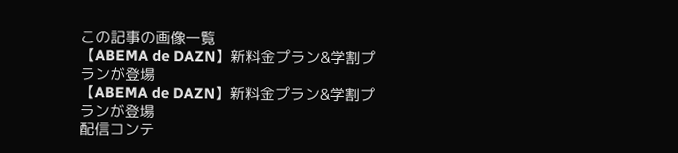この記事の画像一覧
【ABEMA de DAZN】新料金プラン&学割プランが登場
【ABEMA de DAZN】新料金プラン&学割プランが登場
配信コンテ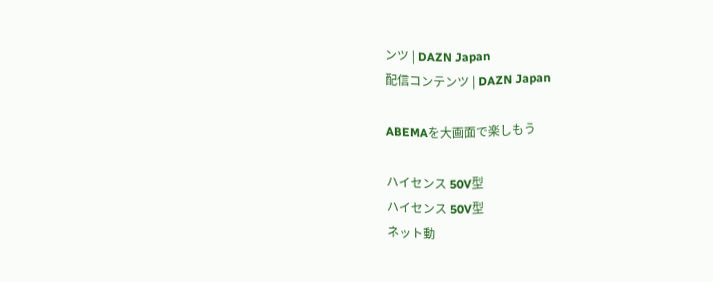ンツ | DAZN Japan
配信コンテンツ | DAZN Japan

ABEMAを大画面で楽しもう

ハイセンス 50V型
ハイセンス 50V型
ネット動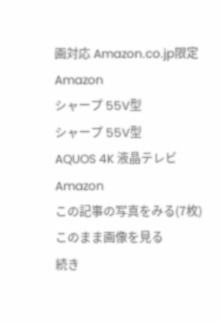画対応 Amazon.co.jp限定
Amazon
シャープ 55V型
シャープ 55V型
AQUOS 4K 液晶テレビ
Amazon
この記事の写真をみる(7枚)
このまま画像を見る
続き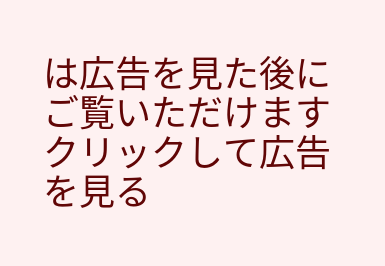は広告を見た後にご覧いただけます
クリックして広告を見る